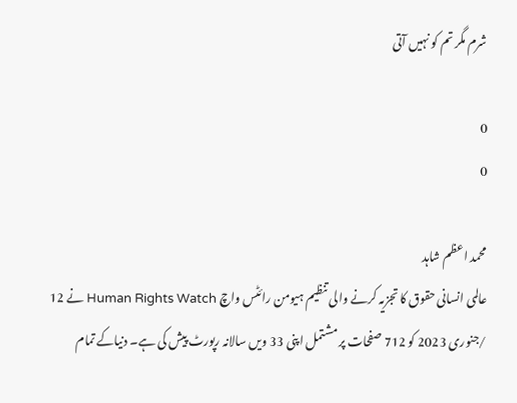شرم مگر تم کو نہیں آتی

0
0

محمد اعظم شاہد
عالمی انسانی حقوق کا تجزیہ کرنے والی تنظیم ہیومن رائٹس واچ Human Rights Watch نے 12 /جنوری 2023 کو 712 صفحات پر مشتمل اپنی 33 ویں سالانہ رپورٹ پیش کی ہے۔ دنیاکے تمام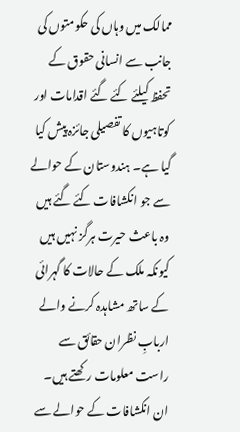ممالک میں وہاں کی حکومتوں کی جانب سے انسانی حقوق کے تحفظ کیلئے کئے گئے اقدامات اور کوتاہیوں کا تفصیلی جائزہ پیش کیا گیا ہے۔ ہندوستان کے حوالے سے جو انکشافات کئے گئے ہیں وہ باعث حیرت ہرگز نہیں ہیں کیونکہ ملک کے حالات کا گہرائی کے ساتھ مشاہدہ کرنے والے اربابِ نظران حقائق سے راست معلومات رکھتے ہیں۔ ان انکشافات کے حوالے سے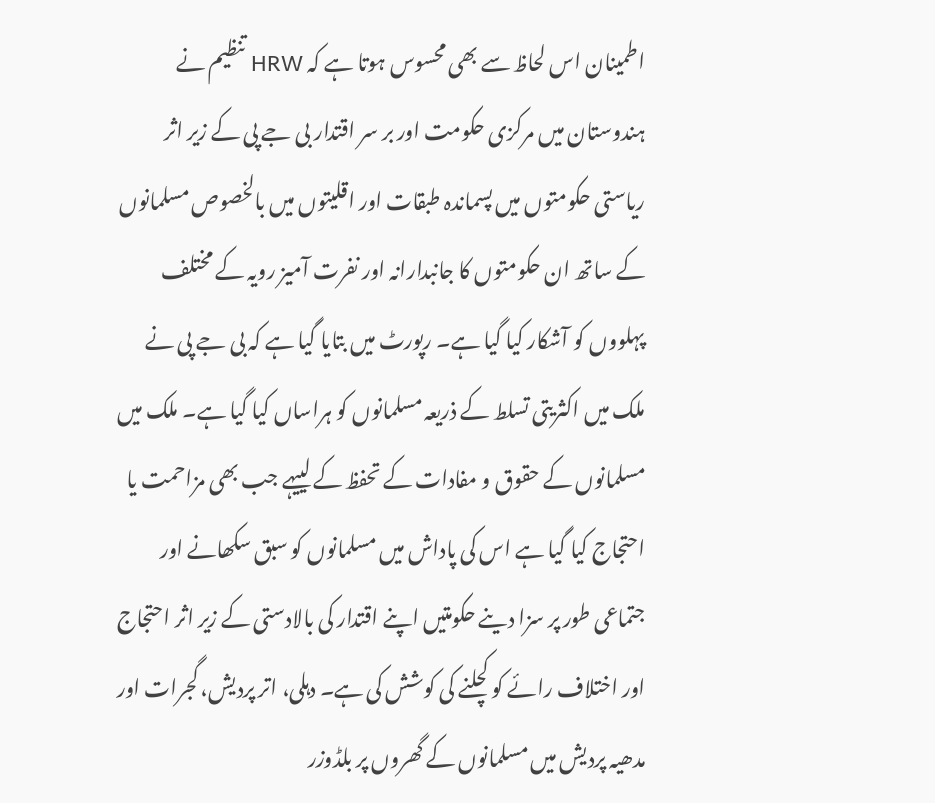اطمینان اس لحاظ سے بھی محسوس ہوتا ہے کہ HRW تنظیم نے ہندوستان میں مرکزی حکومت اور بر سر اقتدار بی جے پی کے زیر اثر ریاستی حکومتوں میں پسماندہ طبقات اور اقلیتوں میں بالخصوص مسلمانوں کے ساتھ ان حکومتوں کا جانبدارانہ اور نفرت آمیز رویہ کے مختلف پہلووں کو آشکار کیا گیا ہے۔ رپورٹ میں بتایا گیا ہے کہ بی جے پی نے ملک میں اکثریتی تسلط کے ذریعہ مسلمانوں کو ہراساں کیا گیا ہے۔ ملک میں مسلمانوں کے حقوق و مفادات کے تحفظ کے لییہے جب بھی مزاحمت یا احتجاج کیا گیا ہے اس کی پاداش میں مسلمانوں کو سبق سکھانے اور جتماعی طور پر سزا دینے حکومتیں اپنے اقتدار کی بالادستی کے زیر اثر احتجاج اور اختلاف رائے کو کچلنے کی کوشش کی ہے۔ دہلی، اتر پردیش، گجرات اور مدھیہ پردیش میں مسلمانوں کے گھروں پر بلڈوزر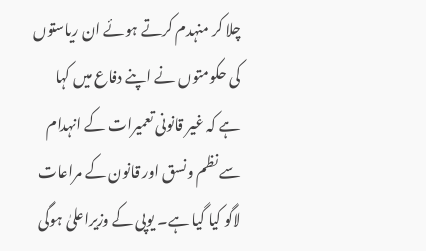چلا کر منہدم کرتے ہوئے ان ریاستوں کی حکومتوں نے اپنے دفاع میں کہا ہے کہ غیر قانونی تعمیرات کے انہدام سے نظم ونسق اور قانون کے مراعات لاگو کیا گیا ہے۔ یوپی کے وزیراعلیٰ ہوگی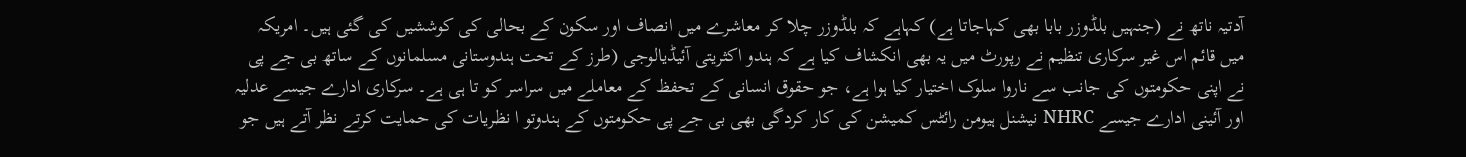آدتیہ ناتھ نے (جنہیں بلڈوزر بابا بھی کہاجاتا ہے) کہاہے کہ بلڈوزر چلا کر معاشرے میں انصاف اور سکون کے بحالی کی کوششیں کی گئی ہیں۔ امریکہ میں قائم اس غیر سرکاری تنظیم نے رپورٹ میں یہ بھی انکشاف کیا ہے کہ ہندو اکثریتی آئیڈیالوجی (طرز کے تحت ہندوستانی مسلمانوں کے ساتھ بی جے پی نے اپنی حکومتوں کی جانب سے ناروا سلوک اختیار کیا ہوا ہے، جو حقوق انسانی کے تحفظ کے معاملے میں سراسر کو تا ہی ہے۔ سرکاری ادارے جیسے عدلیہ اور آئینی ادارے جیسے NHRC نیشنل ہیومن رائٹس کمیشن کی کار کردگی بھی بی جے پی حکومتوں کے ہندوتو ا نظریات کی حمایت کرتے نظر آتے ہیں جو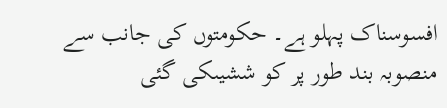افسوسناک پہلو ہے۔ حکومتوں کی جانب سے منصوبہ بند طور پر کو ششیںکی گئی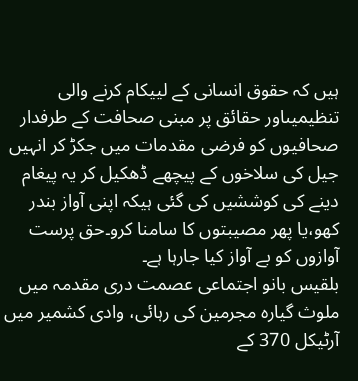ہیں کہ حقوق انسانی کے لییکام کرنے والی تنظیمیںاور حقائق پر مبنی صحافت کے طرفدار صحافیوں کو فرضی مقدمات میں جکڑ کر انہیں جیل کی سلاخوں کے پیچھے ڈھکیل کر یہ پیغام دینے کی کوششیں کی گئی ہیکہ اپنی آواز بندر کھو،یا پھر مصیبتوں کا سامنا کرو۔حق پرست آوازوں کو بے آواز کیا جارہا ہے۔
بلقیس بانو اجتماعی عصمت دری مقدمہ میں ملوث گیارہ مجرمین کی رہائی، وادی کشمیر میں آرٹیکل 370 کے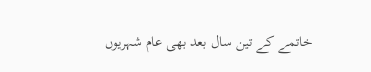خاتمے کے تین سال بعد بھی عام شہریوں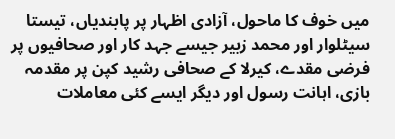میں خوف کا ماحول، آزادی اظہار پر پابندیاں، تیستا سیٹلوار اور محمد زبیر جیسے جہد کار اور صحافیوں پر فرضی مقدے، کیرلا کے صحافی رشید کپن پر مقدمہ بازی، اہانت رسول اور دیگر ایسے کئی معاملات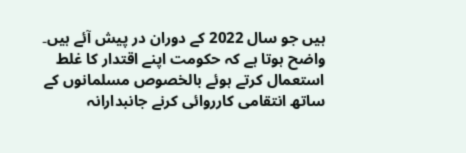ہیں جو سال 2022 کے دوران در پیش آئے ہیں۔ واضح ہوتا ہے کہ حکومت اپنے اقتدار کا غلط استعمال کرتے ہوئے بالخصوص مسلمانوں کے ساتھ انتقامی کارروائی کرنے جانبدارانہ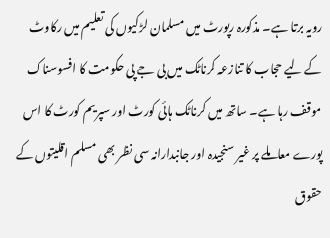رویہ برتا ہے۔ مذکورہ رپورٹ میں مسلمان لڑکیوں کی تعلیم میں رکاوٹ کے لیے حجاب کا تنازعہ کرناٹک میں بی جے پی حکومت کا افسوسناک موقف رہا ہے۔ ساتھ میں کرناٹک ہائی کورٹ اور سپریم کورٹ کا اس پورے معاملے پر غیر سنجیدہ اور جانبدارانہ سی نظر بھی مسلم اقلیتوں کے حقوق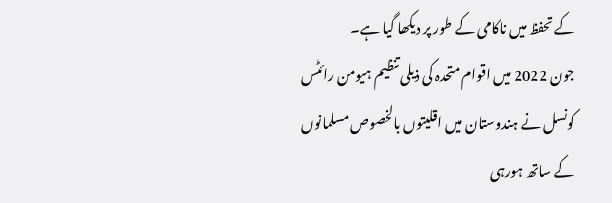کے تحفظ میں ناکامی کے طور پر دیکھا گیا ہے۔
جون 2022 میں اقوام متحدہ کی ذیلی تنظیم ہیومن رائٹس کونسل نے ہندوستان میں اقلیتوں بالخصوص مسلمانوں کے ساتھ ہورہی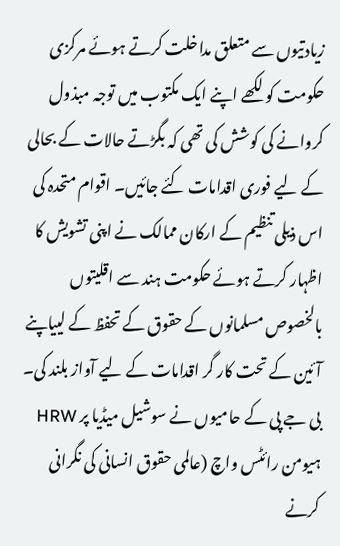زیادتیوں سے متعلق مداخلت کرتے ہوئے مرکزی حکومت کو لکھے اپنے ایک مکتوب میں توجہ مبذول کروانے کی کوشش کی تھی کہ بگڑتے حالات کے بحالی کے لیے فوری اقدامات کئے جائیں۔ اقوام متحدہ کی اس ذیلی تنظیم کے ارکان ممالک نے اپنی تشویش کا اظہار کرتے ہوئے حکومت ہند سے اقلیتوں بالخصوص مسلمانوں کے حقوق کے تحفظ کے لییاپنے آئین کے تحت کار گر اقدامات کے لیے آواز بلند کی۔ بی جے پی کے حامیوں نے سوشیل میڈیا پر HRW ہیومن رائٹس واچ (عالمی حقوق انسانی کی نگرانی کرنے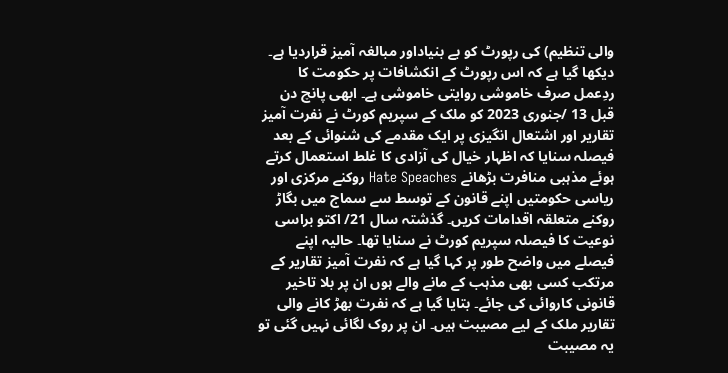والی تنظیم) کی رپورٹ کو بے بنیاداور مبالغہ آمیز قراردیا ہے۔ دیکھا گیا ہے کہ اس رپورٹ کے انکشافات پر حکومت کا ردِعمل صرف خاموشی روایتی خاموشی ہے۔ ابھی پانچ دن قبل 13 /جنوری 2023 کو ملک کے سپریم کورٹ نے نفرت آمیز تقاریر اور اشتعال انگیزی پر ایک مقدمے کی شنوائی کے بعد فیصلہ سنایا کہ اظہار خیال کی آزادی کا غلط استعمال کرتے ہوئے مذہبی منافرت بڑھانے Hate Speaches روکنے مرکزی اور ریاسی حکومتیں اپنے قانون کے توسط سے سماج میں بگاڑ روکنے متعلقہ اقدامات کریں۔ گذشتہ سال 21/ اکتو براسی نوعیت کا فیصلہ سپریم کورٹ نے سنایا تھا۔ حالیہ اپنے فیصلے میں واضح طور پر کہا گیا ہے کہ نفرت آمیز تقاریر کے مرتکب کسی بھی مذہب کے مانے والے ہوں ان پر بلا تاخیر قانونی کاروائی کی جائے۔ بتایا گیا ہے کہ نفرت بھڑ کانے والی تقاریر ملک کے لیے مصیبت ہیں۔ ان پر روک لگائی نہیں گئی تو یہ مصیبت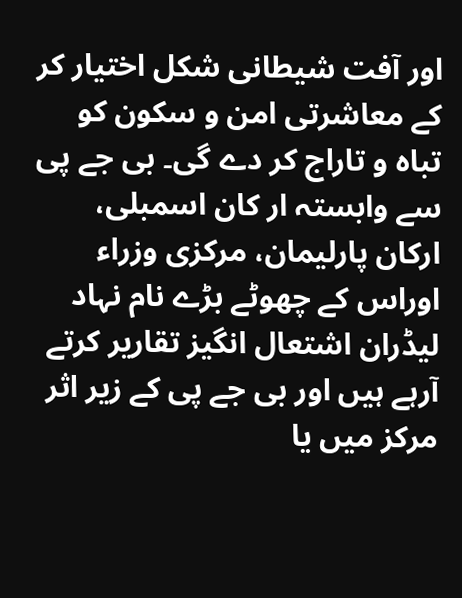اور آفت شیطانی شکل اختیار کر کے معاشرتی امن و سکون کو تباہ و تاراج کر دے گی۔ بی جے پی سے وابستہ ار کان اسمبلی، ارکان پارلیمان، مرکزی وزراء اوراس کے چھوٹے بڑے نام نہاد لیڈران اشتعال انگیز تقاریر کرتے آرہے ہیں اور بی جے پی کے زیر اثر مرکز میں یا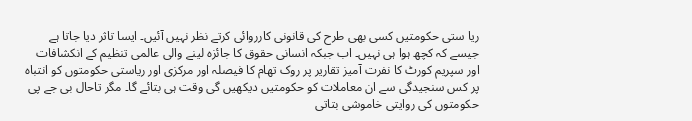ریا ستی حکومتیں کسی بھی طرح کی قانونی کارروائی کرتے نظر نہیں آئیں۔ ایسا تاثر دیا جاتا ہے جیسے کہ کچھ ہوا ہی نہیں۔ اب جبکہ انسانی حقوق کا جائزہ لینے والی عالمی تنظیم کے انکشافات اور سپریم کورٹ کا نفرت آمیز تقاریر پر روک تھام کا فیصلہ اور مرکزی اور ریاستی حکومتوں کو انتباہ پر کس سنجیدگی سے ان معاملات کو حکومتیں دیکھیں گی وقت ہی بتائے گا۔ مگر تاحال بی جے پی حکومتوں کی روایتی خاموشی بتاتی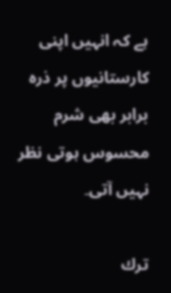ہے کہ انہیں اپنی کارستانیوں پر ذرہ برابر بھی شرم محسوس ہوتی نظر نہیں آتی۔

ترك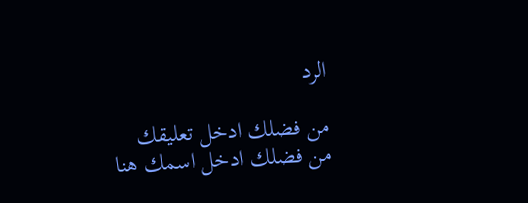الرد

من فضلك ادخل تعليقك
من فضلك ادخل اسمك هنا